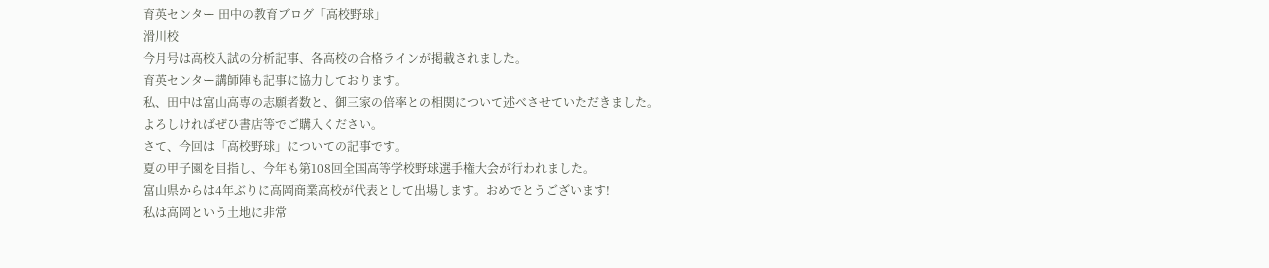育英センター 田中の教育ブログ「高校野球」
滑川校
今月号は高校入試の分析記事、各高校の合格ラインが掲載されました。
育英センター講師陣も記事に協力しております。
私、田中は富山高専の志願者数と、御三家の倍率との相関について述べさせていただきました。
よろしければぜひ書店等でご購入ください。
さて、今回は「高校野球」についての記事です。
夏の甲子園を目指し、今年も第108回全国高等学校野球選手権大会が行われました。
富山県からは4年ぶりに高岡商業高校が代表として出場します。おめでとうございます!
私は高岡という土地に非常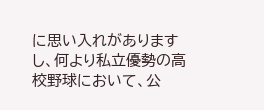に思い入れがありますし、何より私立優勢の高校野球において、公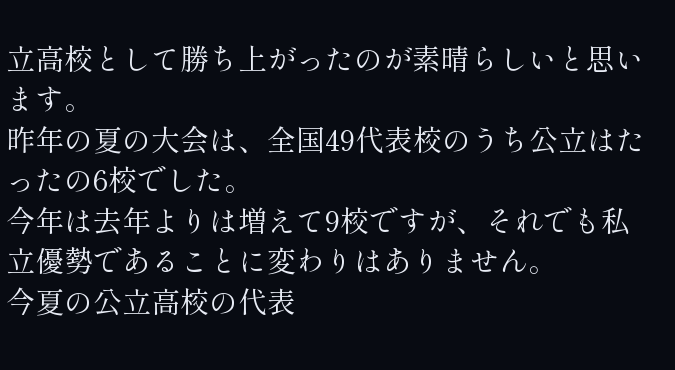立高校として勝ち上がったのが素晴らしいと思います。
昨年の夏の大会は、全国49代表校のうち公立はたったの6校でした。
今年は去年よりは増えて9校ですが、それでも私立優勢であることに変わりはありません。
今夏の公立高校の代表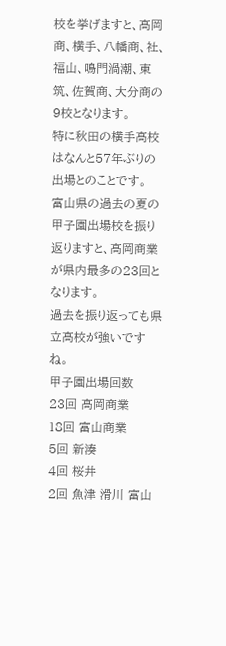校を挙げますと、高岡商、横手、八幡商、社、福山、鳴門渦潮、東筑、佐賀商、大分商の9校となります。
特に秋田の横手高校はなんと57年ぶりの出場とのことです。
富山県の過去の夏の甲子園出場校を振り返りますと、高岡商業が県内最多の23回となります。
過去を振り返っても県立高校が強いですね。
甲子園出場回数
23回 高岡商業
18回 富山商業
5回 新湊
4回 桜井
2回 魚津 滑川 富山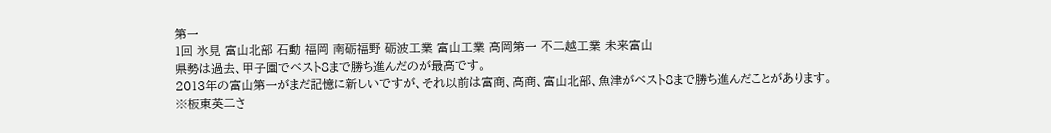第一
1回 氷見 富山北部 石動 福岡 南砺福野 砺波工業 富山工業 高岡第一 不二越工業 未来富山
県勢は過去、甲子園でベスト8まで勝ち進んだのが最高です。
2013年の富山第一がまだ記憶に新しいですが、それ以前は富商、高商、富山北部、魚津がベスト8まで勝ち進んだことがあります。
※板東英二さ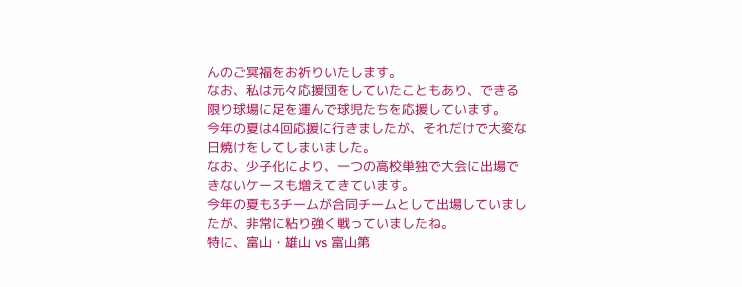んのご冥福をお祈りいたします。
なお、私は元々応援団をしていたこともあり、できる限り球場に足を運んで球児たちを応援しています。
今年の夏は4回応援に行きましたが、それだけで大変な日焼けをしてしまいました。
なお、少子化により、一つの高校単独で大会に出場できないケースも増えてきています。
今年の夏も3チームが合同チームとして出場していましたが、非常に粘り強く戦っていましたね。
特に、富山・雄山 vs 富山第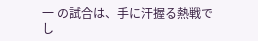一 の試合は、手に汗握る熱戦でし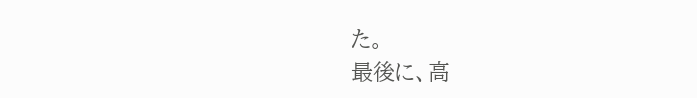た。
最後に、高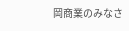岡商業のみなさ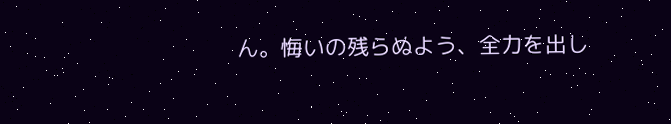ん。悔いの残らぬよう、全力を出し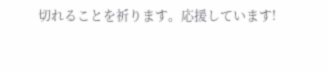切れることを祈ります。応援しています!